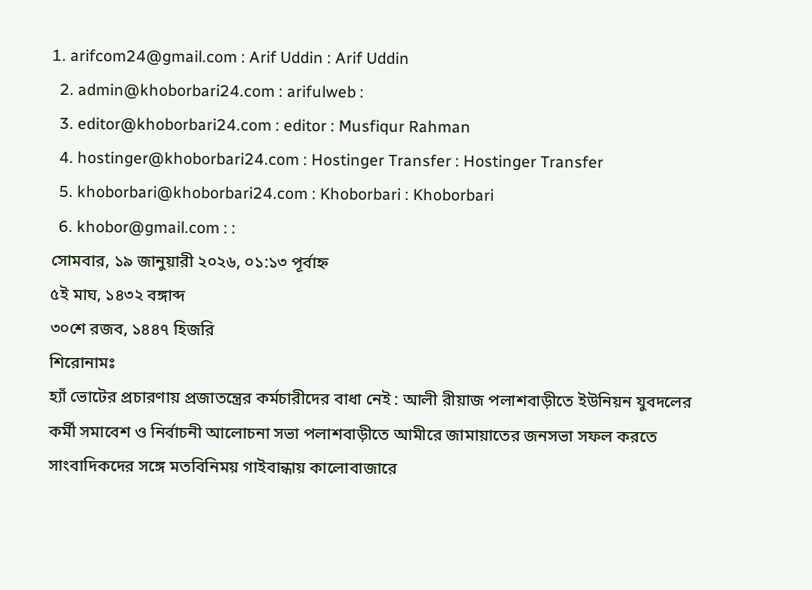1. arifcom24@gmail.com : Arif Uddin : Arif Uddin
  2. admin@khoborbari24.com : arifulweb :
  3. editor@khoborbari24.com : editor : Musfiqur Rahman
  4. hostinger@khoborbari24.com : Hostinger Transfer : Hostinger Transfer
  5. khoborbari@khoborbari24.com : Khoborbari : Khoborbari
  6. khobor@gmail.com : :
সোমবার, ১৯ জানুয়ারী ২০২৬, ০১:১৩ পূর্বাহ্ন
৫ই মাঘ, ১৪৩২ বঙ্গাব্দ
৩০শে রজব, ১৪৪৭ হিজরি
শিরোনামঃ
হ্যাঁ ভোটের প্রচারণায় প্রজাতন্ত্রের কর্মচারীদের বাধা নেই : আলী রীয়াজ পলাশবাড়ীতে ইউনিয়ন যুবদলের কর্মী সমাবেশ ও নির্বাচনী আলোচনা সভা পলাশবাড়ীতে আমীরে জামায়াতের জনসভা সফল করতে সাংবাদিকদের সঙ্গে মতবিনিময় গাইবান্ধায় কালোবাজারে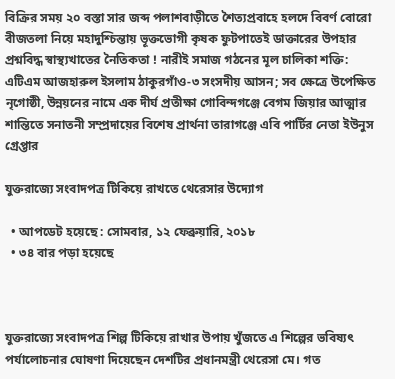বিক্রির সময় ২০ বস্তা সার জব্দ পলাশবাড়ীতে শৈত্যপ্রবাহে হলদে বিবর্ণ বোরো বীজতলা নিয়ে মহাদুশ্চিন্তায় ভূক্তভোগী কৃষক ফুটপাতেই ডাক্তারের উপহার প্রশ্নবিদ্ধ স্বাস্থ্যখাতের নৈতিকতা ! নারীই সমাজ গঠনের মূল চালিকা শক্তি: এটিএম আজহারুল ইসলাম ঠাকুরগাঁও-৩ সংসদীয় আসন; সব ক্ষেত্রে উপেক্ষিত নৃগোষ্ঠী, উন্নয়নের নামে এক দীর্ঘ প্রতীক্ষা গোবিন্দগঞ্জে বেগম জিয়ার আত্মার শান্তিতে সনাতনী সম্প্রদায়ের বিশেষ প্রার্থনা তারাগঞ্জে এবি পার্টির নেতা ইউনুস গ্রেপ্তার

যুক্তরাজ্যে সংবাদপত্র টিকিয়ে রাখতে থেরেসার উদ্যোগ

  • আপডেট হয়েছে : সোমবার, ১২ ফেব্রুয়ারি, ২০১৮
  • ৩৪ বার পড়া হয়েছে



যুক্তরাজ্যে সংবাদপত্র শিল্প টিকিয়ে রাখার উপায় খুঁজতে এ শিল্পের ভবিষ্যৎ পর্যালোচনার ঘোষণা দিয়েছেন দেশটির প্রধানমন্ত্রী থেরেসা মে। গত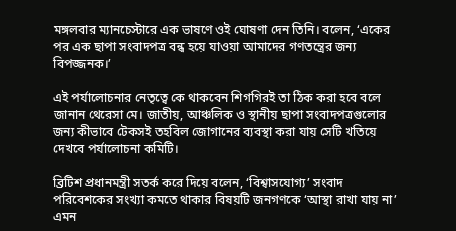মঙ্গলবার ম্যানচেস্টারে এক ভাষণে ওই ঘোষণা দেন তিনি। বলেন, ‘একের পর এক ছাপা সংবাদপত্র বন্ধ হয়ে যাওয়া আমাদের গণতন্ত্রের জন্য বিপজ্জনক।’

এই পর্যালোচনার নেতৃত্বে কে থাকবেন শিগগিরই তা ঠিক করা হবে বলে জানান থেরেসা মে। জাতীয়, আঞ্চলিক ও স্থানীয় ছাপা সংবাদপত্রগুলোর জন্য কীভাবে টেকসই তহবিল জোগানের ব্যবস্থা করা যায় সেটি খতিয়ে দেখবে পর্যালোচনা কমিটি।

ব্রিটিশ প্রধানমন্ত্রী সতর্ক করে দিয়ে বলেন, ‘বিশ্বাসযোগ্য’ সংবাদ পরিবেশকের সংখ্যা কমতে থাকার বিষয়টি জনগণকে ‘আস্থা রাখা যায় না’ এমন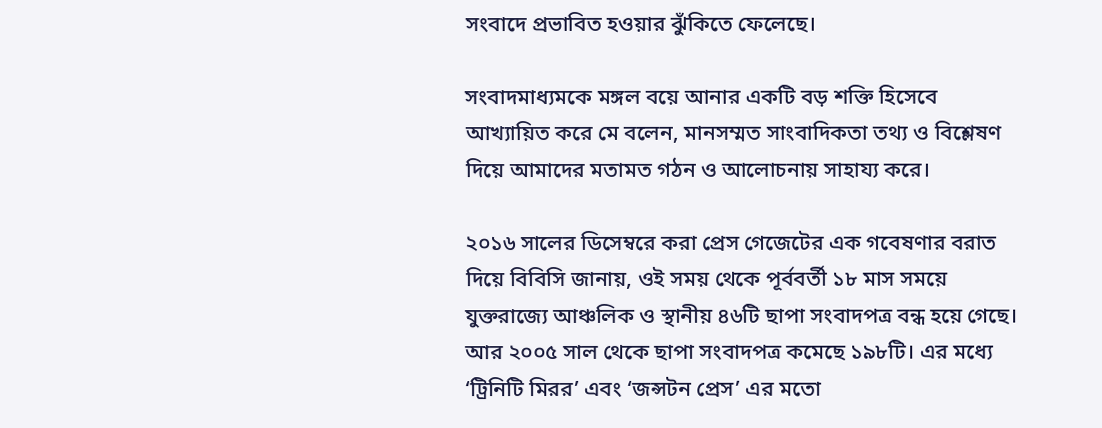সংবাদে প্রভাবিত হওয়ার ঝুঁকিতে ফেলেছে।

সংবাদমাধ্যমকে মঙ্গল বয়ে আনার একটি বড় শক্তি হিসেবে আখ্যায়িত করে মে বলেন, মানসম্মত সাংবাদিকতা তথ্য ও বিশ্লেষণ দিয়ে আমাদের মতামত গঠন ও আলোচনায় সাহায্য করে।

২০১৬ সালের ডিসেম্বরে করা প্রেস গেজেটের এক গবেষণার বরাত দিয়ে বিবিসি জানায়, ওই সময় থেকে পূর্ববর্তী ১৮ মাস সময়ে যুক্তরাজ্যে আঞ্চলিক ও স্থানীয় ৪৬টি ছাপা সংবাদপত্র বন্ধ হয়ে গেছে। আর ২০০৫ সাল থেকে ছাপা সংবাদপত্র কমেছে ১৯৮টি। এর মধ্যে ‘ট্রিনিটি মিরর’ এবং ‘জন্সটন প্রেস’ এর মতো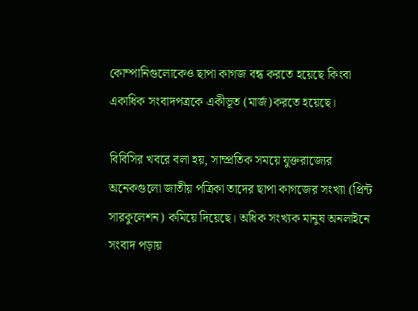কোম্পানিগুলোকেও ছাপা কাগজ বন্ধ করতে হয়েছে কিংবা একাধিক সংবাদপত্রকে একীভূত (মার্জ)করতে হয়েছে।

বিবিসির খবরে বলা হয়, সাম্প্রতিক সময়ে যুক্তরাজ্যের অনেকগুলো জাতীয় পত্রিকা তাদের ছাপা কাগজের সংখ্যা (প্রিন্ট সারকুলেশন) কমিয়ে দিয়েছে। অধিক সংখ্যক মানুষ অনলাইনে সংবাদ পড়ায়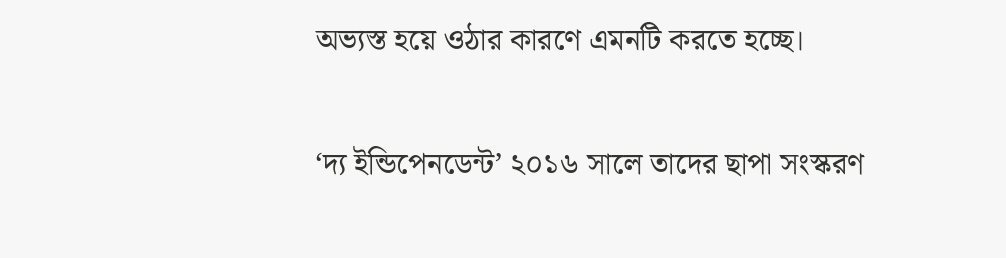অভ্যস্ত হয়ে ওঠার কারণে এমনটি করতে হচ্ছে।

‘দ্য ইন্ডিপেনডেন্ট’ ২০১৬ সালে তাদের ছাপা সংস্করণ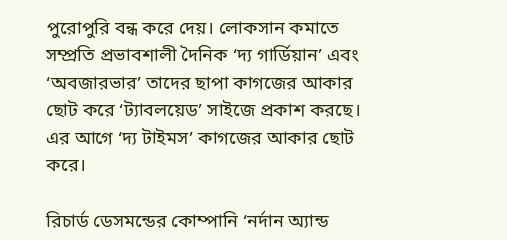পুরোপুরি বন্ধ করে দেয়। লোকসান কমাতে সম্প্রতি প্রভাবশালী দৈনিক ‘দ্য গার্ডিয়ান’ এবং ‘অবজারভার’ তাদের ছাপা কাগজের আকার ছোট করে ‘ট্যাবলয়েড’ সাইজে প্রকাশ করছে। এর আগে ‘দ্য টাইমস’ কাগজের আকার ছোট করে।

রিচার্ড ডেসমন্ডের কোম্পানি ‘নর্দান অ্যান্ড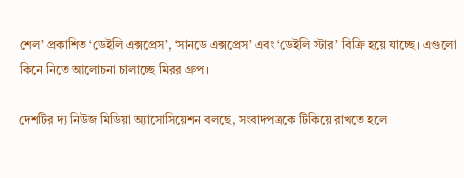শেল’ প্রকাশিত ‘ডেইলি এক্সপ্রেস’, ‘সানডে এক্সপ্রেস’ এবং ‘ডেইলি স্টার’ বিক্রি হয়ে যাচ্ছে। এগুলো কিনে নিতে আলোচনা চালাচ্ছে মিরর গ্রুপ।

দেশটির দ্য নিউজ মিডিয়া অ্যাসোসিয়েশন বলছে, সংবাদপত্রকে টিকিয়ে রাখতে হলে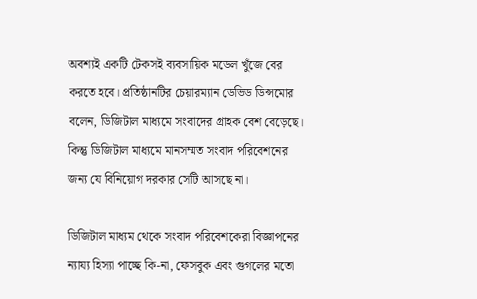অবশ্যই একটি টেকসই ব্যবসায়িক মডেল খুঁজে বের করতে হবে। প্রতিষ্ঠানটির চেয়ারম্যান ডেভিড ডিন্সমোর বলেন, ডিজিটাল মাধ্যমে সংবাদের গ্রাহক বেশ বেড়েছে। কিন্তু ডিজিটাল মাধ্যমে মানসম্মত সংবাদ পরিবেশনের জন্য যে বিনিয়োগ দরকার সেটি আসছে না।

ডিজিটাল মাধ্যম থেকে সংবাদ পরিবেশকেরা বিজ্ঞাপনের ন্যায্য হিস্যা পাচ্ছে কি-না, ফেসবুক এবং গুগলের মতো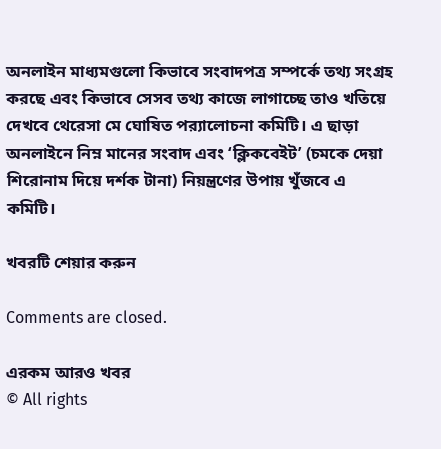অনলাইন মাধ্যমগুলো কিভাবে সংবাদপত্র সম্পর্কে তথ্য সংগ্রহ করছে এবং কিভাবে সেসব তথ্য কাজে লাগাচ্ছে তাও খতিয়ে দেখবে থেরেসা মে ঘোষিত পর‌্যালোচনা কমিটি। এ ছাড়া অনলাইনে নিম্ন মানের সংবাদ এবং ‘ক্লিকবেইট’ (চমকে দেয়া শিরোনাম দিয়ে দর্শক টানা) নিয়ন্ত্রণের উপায় খুঁজবে এ কমিটি।

খবরটি শেয়ার করুন

Comments are closed.

এরকম আরও খবর
© All rights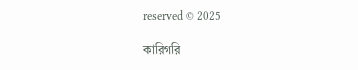reserved © 2025

কারিগরি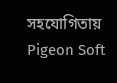সহযোগিতায় Pigeon Soft